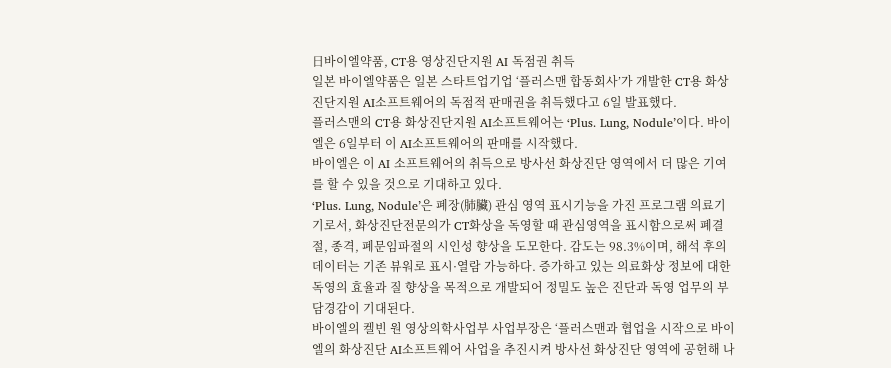日바이엘약품, CT용 영상진단지원 AI 독점권 취득
일본 바이엘약품은 일본 스타트업기업 ‘플러스맨 합동회사’가 개발한 CT용 화상진단지원 AI소프트웨어의 독점적 판매권을 취득했다고 6일 발표했다.
플러스맨의 CT용 화상진단지원 AI소프트웨어는 ‘Plus. Lung, Nodule’이다. 바이엘은 6일부터 이 AI소프트웨어의 판매를 시작했다.
바이엘은 이 AI 소프트웨어의 취득으로 방사선 화상진단 영역에서 더 많은 기여를 할 수 있을 것으로 기대하고 있다.
‘Plus. Lung, Nodule’은 폐장(肺臟) 관심 영역 표시기능을 가진 프로그램 의료기기로서, 화상진단전문의가 CT화상을 독영할 때 관심영역을 표시함으로써 폐결절, 종격, 폐문임파절의 시인성 향상을 도모한다. 감도는 98.3%이며, 해석 후의 데이터는 기존 뷰워로 표시·열람 가능하다. 증가하고 있는 의료화상 정보에 대한 독영의 효율과 질 향상을 목적으로 개발되어 정밀도 높은 진단과 독영 업무의 부담경감이 기대된다.
바이엘의 켈빈 원 영상의학사업부 사업부장은 ‘플러스맨과 협업을 시작으로 바이엘의 화상진단 AI소프트웨어 사업을 추진시켜 방사선 화상진단 영역에 공헌해 나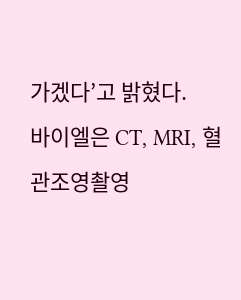가겠다’고 밝혔다.
바이엘은 CT, MRI, 혈관조영촬영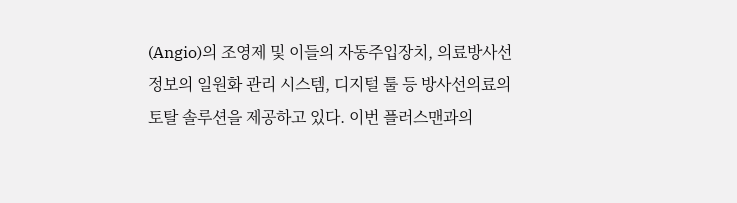(Angio)의 조영제 및 이들의 자동주입장치, 의료방사선정보의 일원화 관리 시스템, 디지털 툴 등 방사선의료의 토탈 솔루션을 제공하고 있다. 이번 플러스맨과의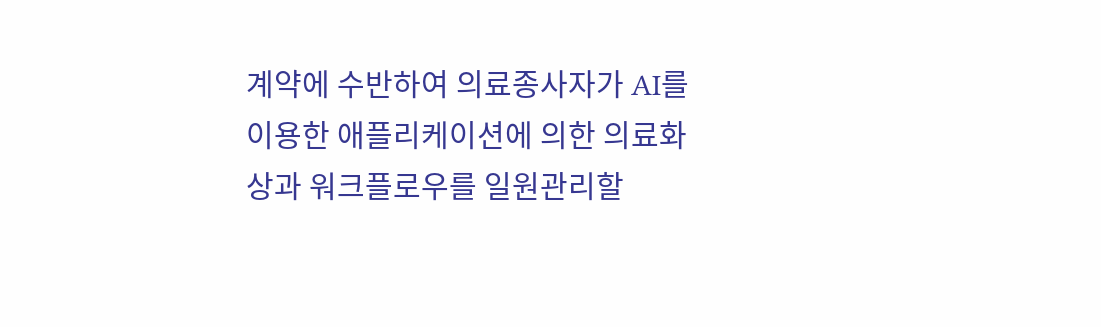계약에 수반하여 의료종사자가 AI를 이용한 애플리케이션에 의한 의료화상과 워크플로우를 일원관리할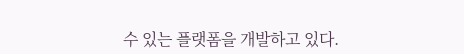수 있는 플랫폼을 개발하고 있다.